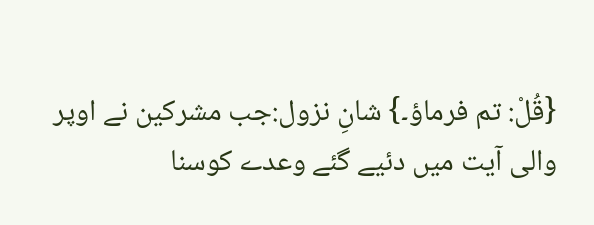{قُلْ: تم فرماؤ۔} شانِ نزول:جب مشرکین نے اوپر والی آیت میں دئیے گئے وعدے کوسنا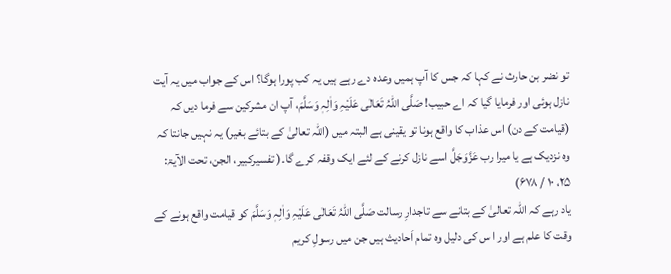تو نضر بن حارث نے کہا کہ جس کا آپ ہمیں وعدہ دے رہے ہیں یہ کب پورا ہوگا؟ اس کے جواب میں یہ آیت نازل ہوئی اور فرمایا گیا کہ اے حبیب! صَلَّی اللّٰہُ تَعَالٰی عَلَیْہِ وَاٰلِہٖ وَسَلَّمَ، آپ ان مشرکین سے فرما دیں کہ (قیامت کے دن) اس عذاب کا واقع ہونا تو یقینی ہے البتہ میں (اللّٰہ تعالیٰ کے بتائے بغیر) یہ نہیں جانتا کہ وہ نزدیک ہے یا میرا رب عَزَّوَجَلَّ اسے نازل کرنے کے لئے ایک وقفہ کرے گا۔( تفسیرکبیر، الجن، تحت الآیۃ: ۲۵، ۱۰ / ۶۷۸)
یاد رہے کہ اللّٰہ تعالیٰ کے بتانے سے تاجدارِ رسالت صَلَّی اللّٰہُ تَعَالٰی عَلَیْہِ وَاٰلِہٖ وَسَلَّمَ کو قیامت واقع ہونے کے وقت کا علم ہے اور ا س کی دلیل وہ تمام اَحادیث ہیں جن میں رسولِ کریم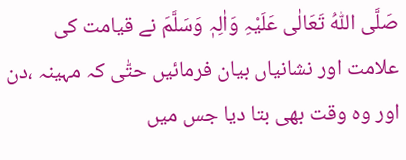صَلَّی اللّٰہُ تَعَالٰی عَلَیْہِ وَاٰلِہٖ وَسَلَّمَ نے قیامت کی علامت اور نشانیاں بیان فرمائیں حتّٰی کہ مہینہ ،دن اور وہ وقت بھی بتا دیا جس میں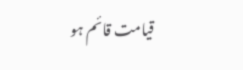قیامت قائم ہو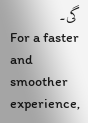گی۔
For a faster and smoother experience,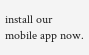install our mobile app now.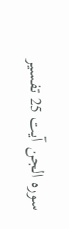سورہ الجن آیت 25 تفسیر